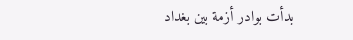بدأت بوادر أزمة بين بغداد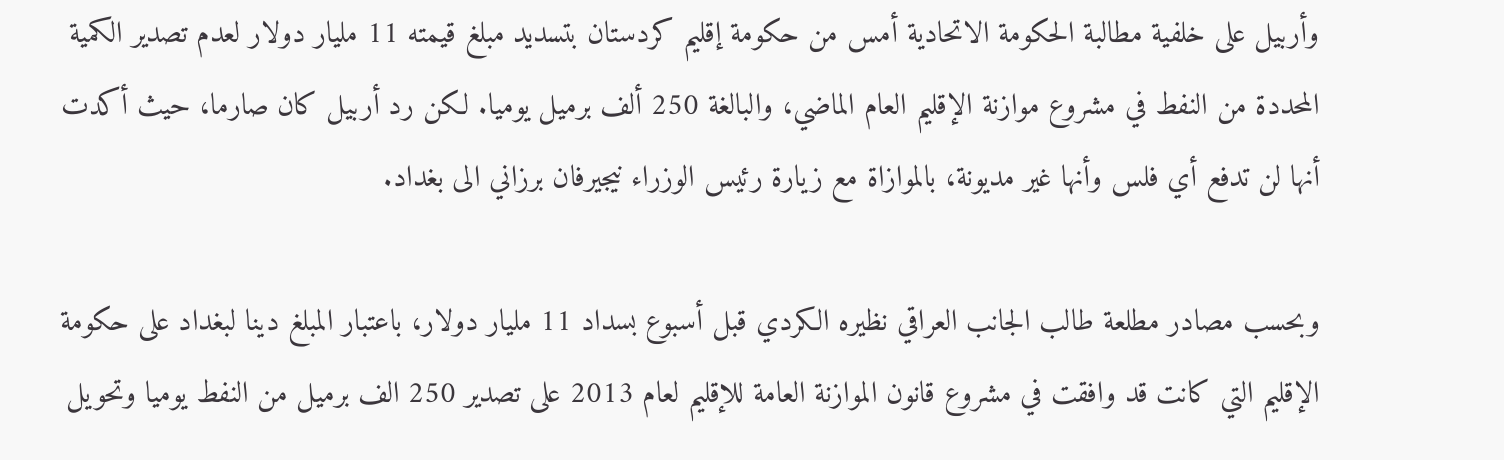وأربيل على خلفية مطالبة الحكومة الاتحادية أمس من حكومة إقليم كردستان بتسديد مبلغ قيمته 11 مليار دولار لعدم تصدير الكمية المحددة من النفط في مشروع موازنة الإقليم العام الماضي، والبالغة 250 ألف برميل يوميا. لكن رد أربيل كان صارما، حيث أكدت أنها لن تدفع أي فلس وأنها غير مديونة، بالموازاة مع زيارة رئيس الوزراء نيجيرفان برزاني الى بغداد.

وبحسب مصادر مطلعة طالب الجانب العراقي نظيره الكردي قبل أسبوع بسداد 11 مليار دولار، باعتبار المبلغ دينا لبغداد على حكومة الإقليم التي كانت قد وافقت في مشروع قانون الموازنة العامة للإقليم لعام 2013 على تصدير 250 الف برميل من النفط يوميا وتحويل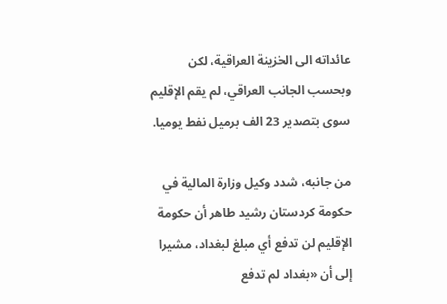عائداته الى الخزينة العراقية، لكن وبحسب الجانب العراقي، لم يقم الإقليم سوى بتصدير 23 الف برميل نفط يوميا.

من جانبه، شدد وكيل وزارة المالية في حكومة كردستان رشيد طاهر أن حكومة الإقليم لن تدفع أي مبلغ لبغداد، مشيرا إلى أن «بغداد لم تدفع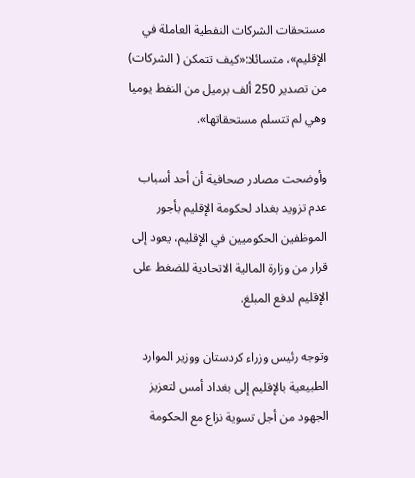مستحقات الشركات النفطية العاملة في الإقليم»، متسائلا:«كيف تتمكن ( الشركات) من تصدير 250 ألف برميل من النفط يوميا وهي لم تتسلم مستحقاتها».

وأوضحت مصادر صحافية أن أحد أسباب عدم تزويد بغداد لحكومة الإقليم بأجور الموظفين الحكوميين في الإقليم، يعود إلى قرار من وزارة المالية الاتحادية للضغط على الإقليم لدفع المبلغ.

وتوجه رئيس وزراء كردستان ووزير الموارد الطبيعية بالإقليم إلى بغداد أمس لتعزيز الجهود من أجل تسوية نزاع مع الحكومة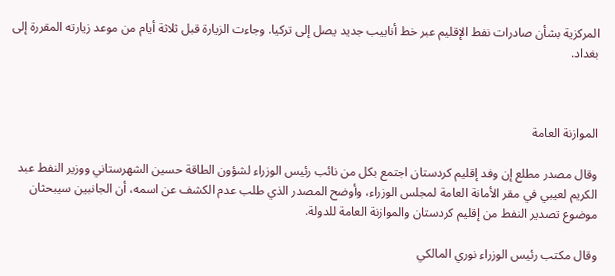المركزية بشأن صادرات نفط الإقليم عبر خط أنابيب جديد يصل إلى تركيا. وجاءت الزيارة قبل ثلاثة أيام من موعد زيارته المقررة إلى بغداد.



الموازنة العامة

وقال مصدر مطلع إن وفد إقليم كردستان اجتمع بكل من نائب رئيس الوزراء لشؤون الطاقة حسين الشهرستاني ووزير النفط عبد الكريم لعيبي في مقر الأمانة العامة لمجلس الوزراء، وأوضح المصدر الذي طلب عدم الكشف عن اسمه، أن الجانبين سيبحثان موضوع تصدير النفط من إقليم كردستان والموازنة العامة للدولة.

وقال مكتب رئيس الوزراء نوري المالكي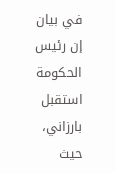في بيان إن رئيس الحكومة استقبل بارزاني، حيث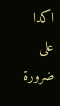اكدا على ضرورة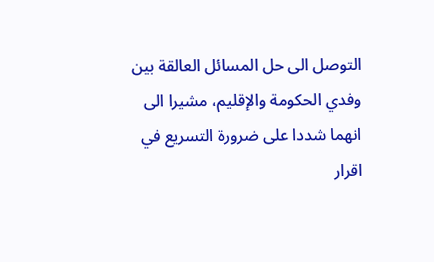التوصل الى حل المسائل العالقة بين وفدي الحكومة والإقليم، مشيرا الى انهما شددا على ضرورة التسريع في اقرار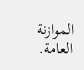الموازنة العامة.